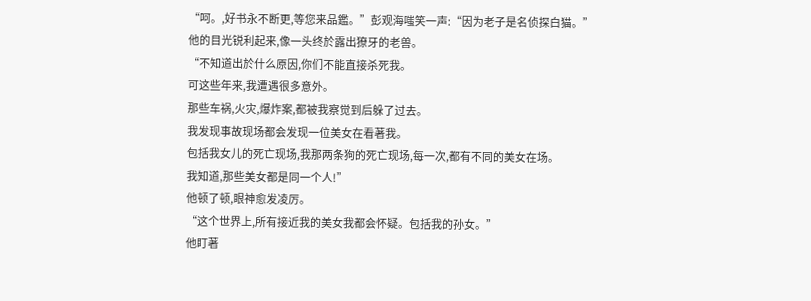“呵。,好书永不断更,等您来品鑑。”彭观海嗤笑一声:“因为老子是名侦探白猫。”
他的目光锐利起来,像一头终於露出獠牙的老兽。
“不知道出於什么原因,你们不能直接杀死我。
可这些年来,我遭遇很多意外。
那些车祸,火灾,爆炸案,都被我察觉到后躲了过去。
我发现事故现场都会发现一位美女在看著我。
包括我女儿的死亡现场,我那两条狗的死亡现场,每一次,都有不同的美女在场。
我知道,那些美女都是同一个人!”
他顿了顿,眼神愈发凌厉。
“这个世界上,所有接近我的美女我都会怀疑。包括我的孙女。”
他盯著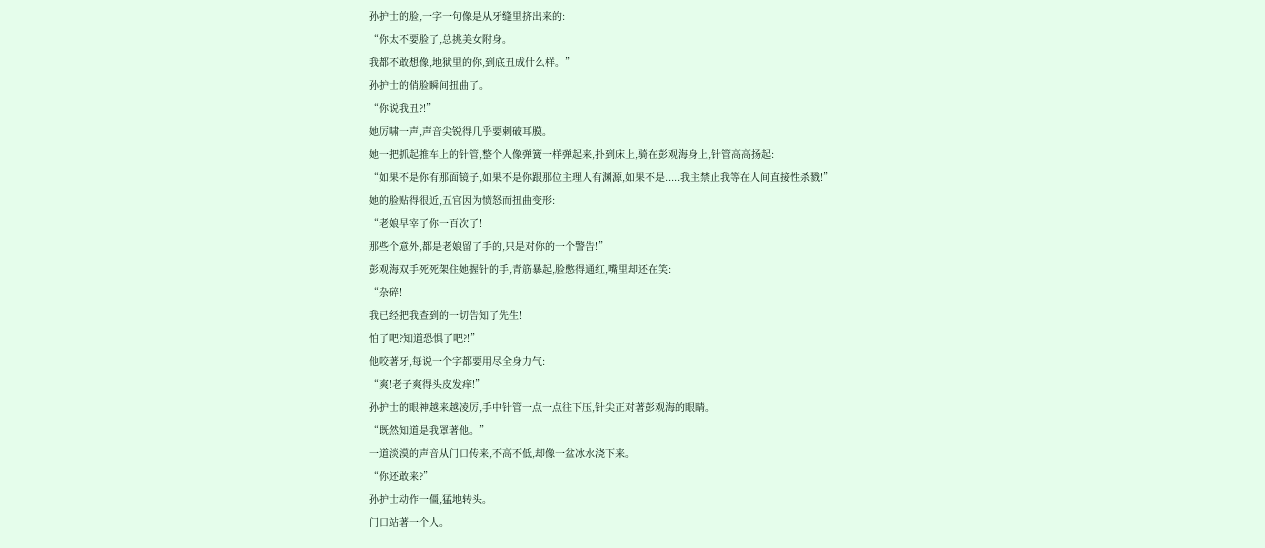孙护士的脸,一字一句像是从牙缝里挤出来的:
“你太不要脸了,总挑美女附身。
我都不敢想像,地狱里的你,到底丑成什么样。”
孙护士的俏脸瞬间扭曲了。
“你说我丑?!”
她厉啸一声,声音尖锐得几乎要刺破耳膜。
她一把抓起推车上的针管,整个人像弹簧一样弹起来,扑到床上,骑在彭观海身上,针管高高扬起:
“如果不是你有那面镜子,如果不是你跟那位主理人有渊源,如果不是.....我主禁止我等在人间直接性杀戮!”
她的脸贴得很近,五官因为愤怒而扭曲变形:
“老娘早宰了你一百次了!
那些个意外,都是老娘留了手的,只是对你的一个警告!”
彭观海双手死死架住她握针的手,青筋暴起,脸憋得通红,嘴里却还在笑:
“杂碎!
我已经把我查到的一切告知了先生!
怕了吧?知道恐惧了吧?!”
他咬著牙,每说一个字都要用尽全身力气:
“爽!老子爽得头皮发痒!”
孙护士的眼神越来越凌厉,手中针管一点一点往下压,针尖正对著彭观海的眼睛。
“既然知道是我罩著他。”
一道淡漠的声音从门口传来,不高不低,却像一盆冰水浇下来。
“你还敢来?”
孙护士动作一僵,猛地转头。
门口站著一个人。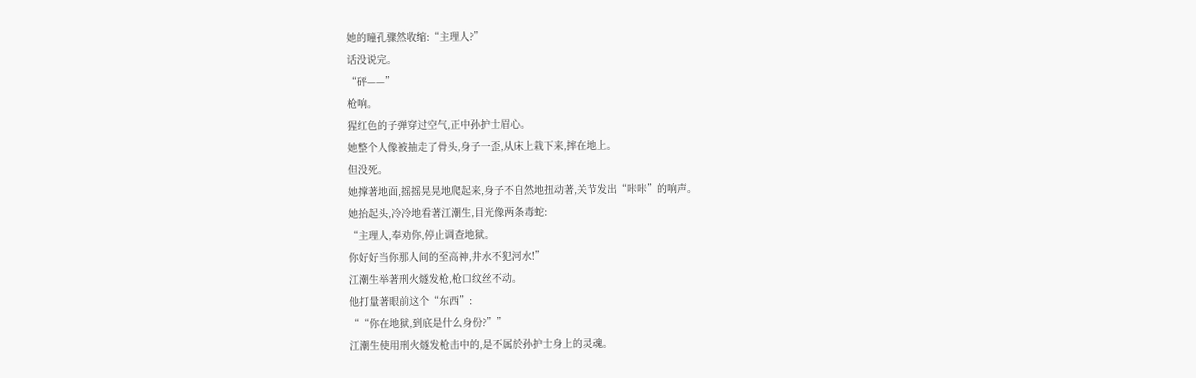她的瞳孔骤然收缩:“主理人?”
话没说完。
“砰——”
枪响。
猩红色的子弹穿过空气,正中孙护士眉心。
她整个人像被抽走了骨头,身子一歪,从床上栽下来,摔在地上。
但没死。
她撑著地面,摇摇晃晃地爬起来,身子不自然地扭动著,关节发出“咔咔”的响声。
她抬起头,冷冷地看著江潮生,目光像两条毒蛇:
“主理人,奉劝你,停止调查地狱。
你好好当你那人间的至高神,井水不犯河水!”
江潮生举著刑火燧发枪,枪口纹丝不动。
他打量著眼前这个“东西”:
““你在地狱,到底是什么身份?””
江潮生使用刑火燧发枪击中的,是不属於孙护士身上的灵魂。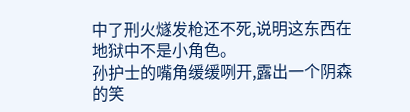中了刑火燧发枪还不死,说明这东西在地狱中不是小角色。
孙护士的嘴角缓缓咧开,露出一个阴森的笑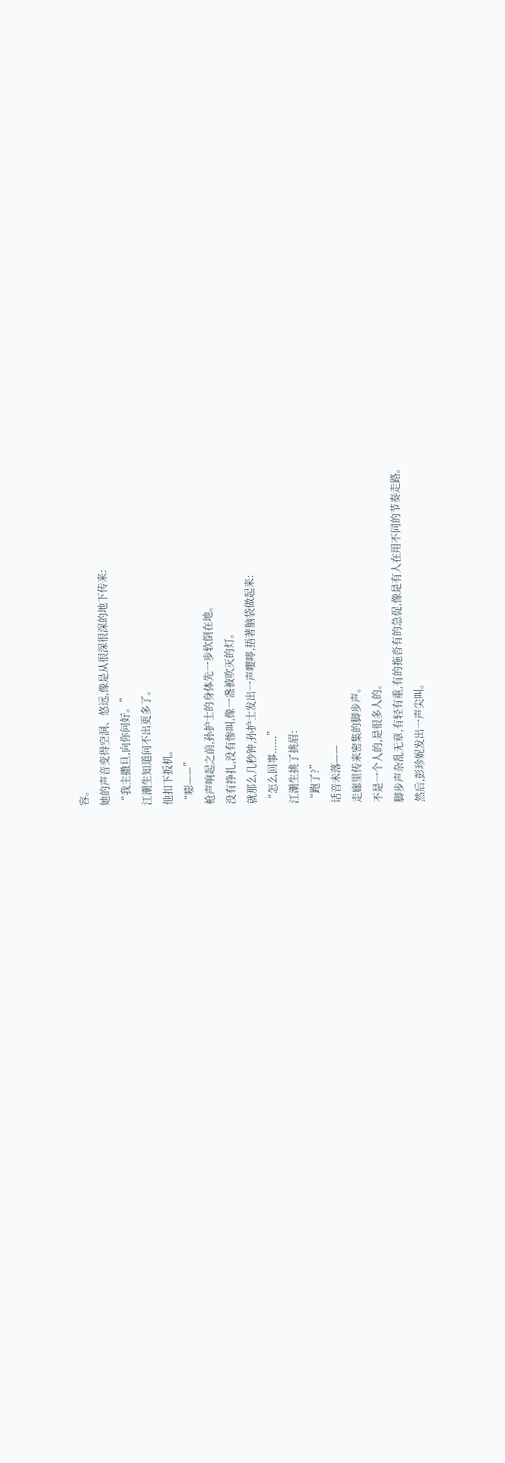容。
她的声音变得空洞、悠远,像是从很深很深的地下传来:
“我主撒旦,向你问好。”
江潮生知道问不出更多了。
他扣下扳机。
“嘭——”
枪声响起之前,孙护士的身体先一步软倒在地。
没有挣扎,没有惨叫,像一盏被吹灭的灯。
就那么几秒钟,孙护士发出一声嚶嚀,捂著脑袋做起来:
“怎么回事......”
江潮生挑了挑眉:
“跑了?”
话音未落——
走廊里传来密集的脚步声。
不是一个人的,是很多人的。
脚步声杂乱无章,有轻有重,有的拖沓有的急促,像是有人在用不同的节奏走路。
然后,彭珍妮发出一声尖叫。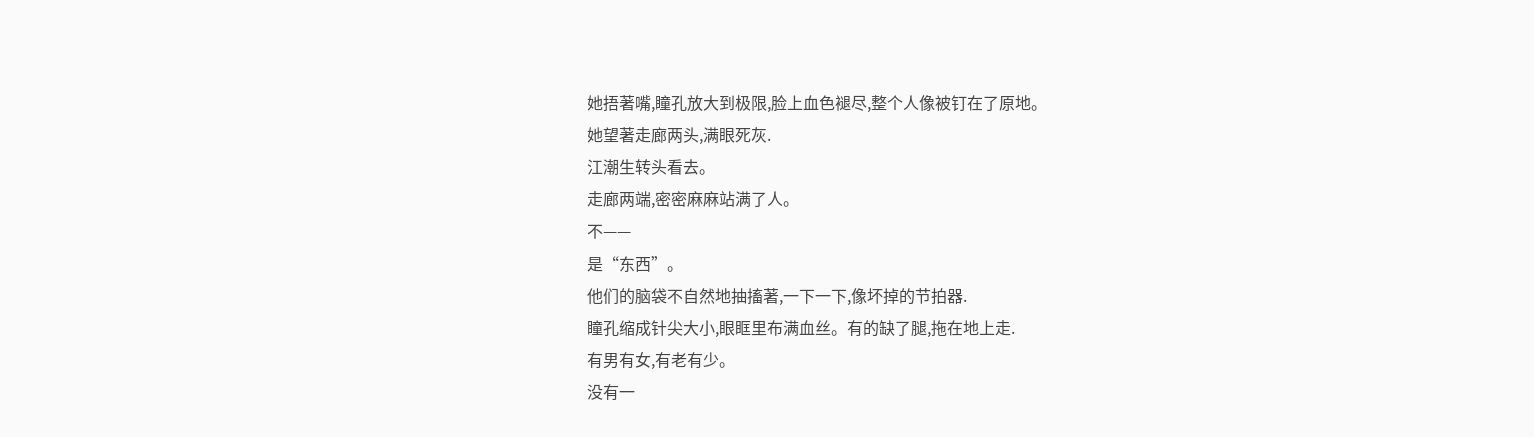她捂著嘴,瞳孔放大到极限,脸上血色褪尽,整个人像被钉在了原地。
她望著走廊两头,满眼死灰.
江潮生转头看去。
走廊两端,密密麻麻站满了人。
不——
是“东西”。
他们的脑袋不自然地抽搐著,一下一下,像坏掉的节拍器.
瞳孔缩成针尖大小,眼眶里布满血丝。有的缺了腿,拖在地上走.
有男有女,有老有少。
没有一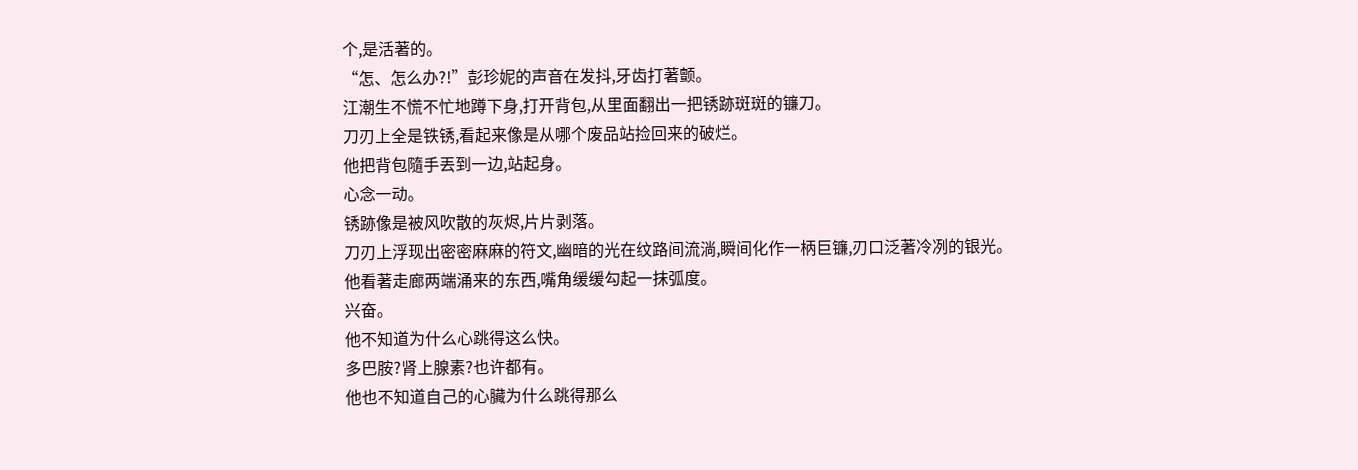个,是活著的。
“怎、怎么办?!”彭珍妮的声音在发抖,牙齿打著颤。
江潮生不慌不忙地蹲下身,打开背包,从里面翻出一把锈跡斑斑的镰刀。
刀刃上全是铁锈,看起来像是从哪个废品站捡回来的破烂。
他把背包隨手丟到一边,站起身。
心念一动。
锈跡像是被风吹散的灰烬,片片剥落。
刀刃上浮现出密密麻麻的符文,幽暗的光在纹路间流淌,瞬间化作一柄巨镰,刃口泛著冷冽的银光。
他看著走廊两端涌来的东西,嘴角缓缓勾起一抹弧度。
兴奋。
他不知道为什么心跳得这么快。
多巴胺?肾上腺素?也许都有。
他也不知道自己的心臟为什么跳得那么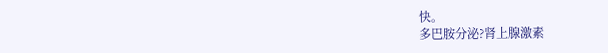快。
多巴胺分泌?肾上腺激素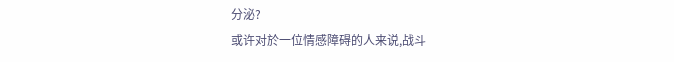分泌?
或许对於一位情感障碍的人来说,战斗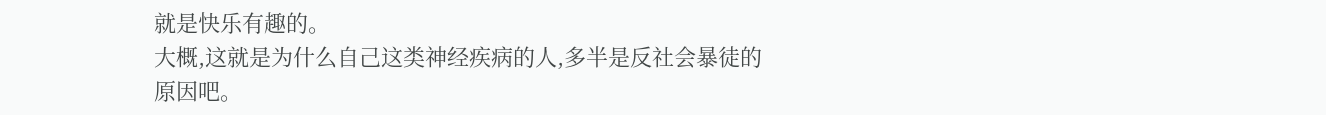就是快乐有趣的。
大概,这就是为什么自己这类神经疾病的人,多半是反社会暴徒的原因吧。